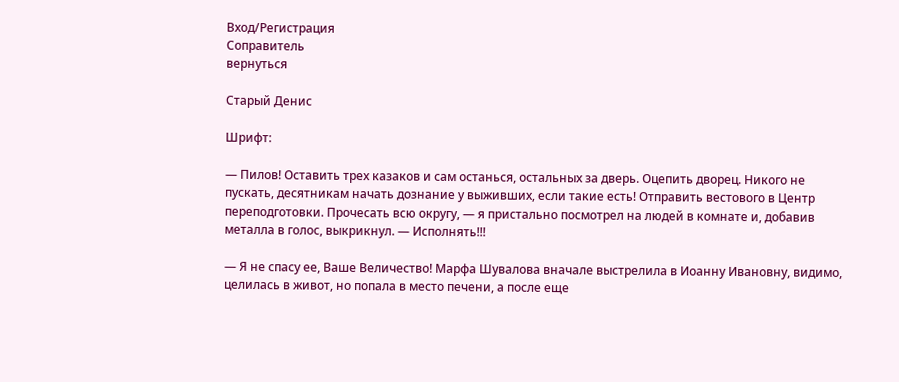Вход/Регистрация
Соправитель
вернуться

Старый Денис

Шрифт:

— Пилов! Оставить трех казаков и сам останься, остальных за дверь. Оцепить дворец. Никого не пускать, десятникам начать дознание у выживших, если такие есть! Отправить вестового в Центр переподготовки. Прочесать всю округу, — я пристально посмотрел на людей в комнате и, добавив металла в голос, выкрикнул. — Исполнять!!!

— Я не спасу ее, Ваше Величество! Марфа Шувалова вначале выстрелила в Иоанну Ивановну, видимо, целилась в живот, но попала в место печени, а после еще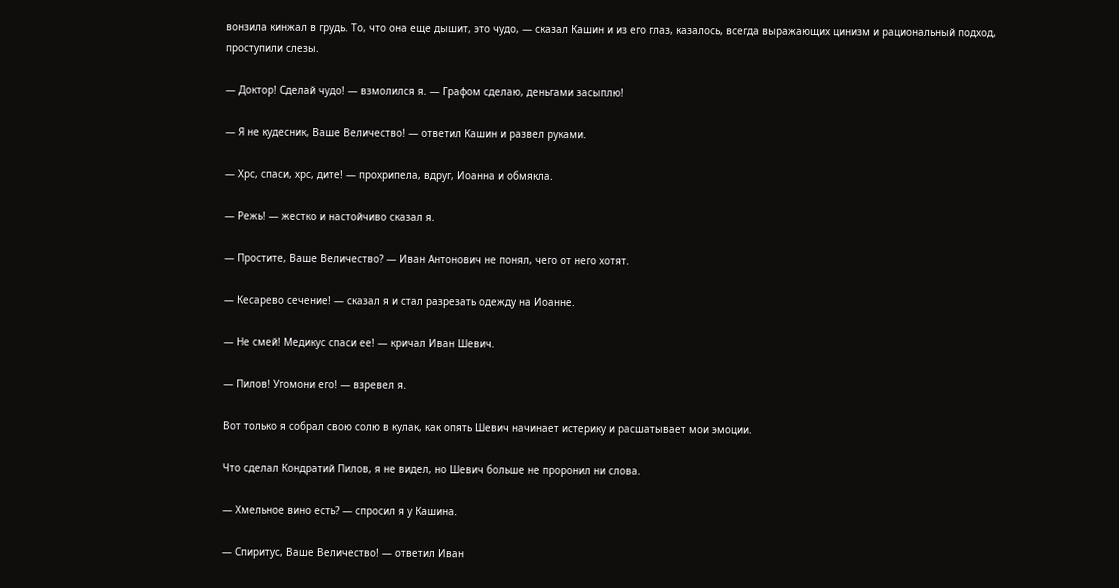вонзила кинжал в грудь. То, что она еще дышит, это чудо, — сказал Кашин и из его глаз, казалось, всегда выражающих цинизм и рациональный подход, проступили слезы.

— Доктор! Сделай чудо! — взмолился я. — Графом сделаю, деньгами засыплю!

— Я не кудесник, Ваше Величество! — ответил Кашин и развел руками.

— Хрс, спаси, хрс, дите! — прохрипела, вдруг, Иоанна и обмякла.

— Режь! — жестко и настойчиво сказал я.

— Простите, Ваше Величество? — Иван Антонович не понял, чего от него хотят.

— Кесарево сечение! — сказал я и стал разрезать одежду на Иоанне.

— Не смей! Медикус спаси ее! — кричал Иван Шевич.

— Пилов! Угомони его! — взревел я.

Вот только я собрал свою солю в кулак, как опять Шевич начинает истерику и расшатывает мои эмоции.

Что сделал Кондратий Пилов, я не видел, но Шевич больше не проронил ни слова.

— Хмельное вино есть? — спросил я у Кашина.

— Спиритус, Ваше Величество! — ответил Иван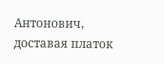Антонович, доставая платок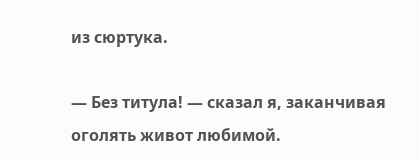из сюртука.

— Без титула! — сказал я, заканчивая оголять живот любимой.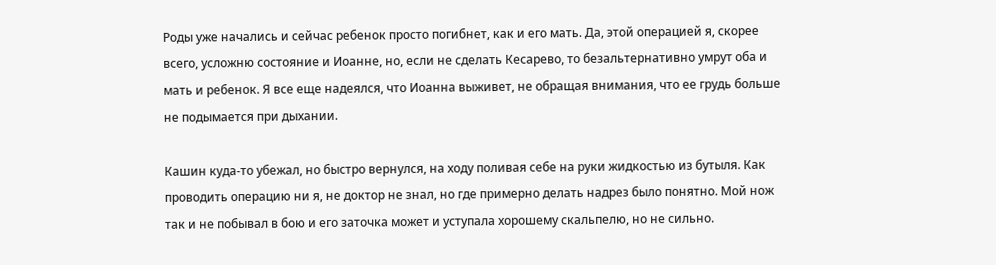Роды уже начались и сейчас ребенок просто погибнет, как и его мать. Да, этой операцией я, скорее всего, усложню состояние и Иоанне, но, если не сделать Кесарево, то безальтернативно умрут оба и мать и ребенок. Я все еще надеялся, что Иоанна выживет, не обращая внимания, что ее грудь больше не подымается при дыхании.

Кашин куда-то убежал, но быстро вернулся, на ходу поливая себе на руки жидкостью из бутыля. Как проводить операцию ни я, не доктор не знал, но где примерно делать надрез было понятно. Мой нож так и не побывал в бою и его заточка может и уступала хорошему скальпелю, но не сильно.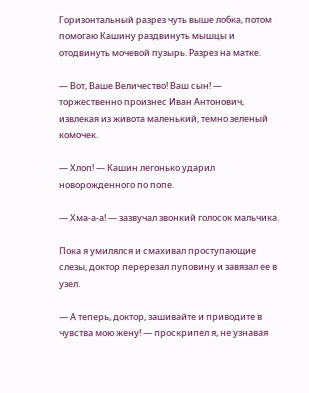Горизонтальный разрез чуть выше лобка, потом помогаю Кашину раздвинуть мышцы и отодвинуть мочевой пузырь. Разрез на матке.

— Вот, Ваше Величество! Ваш сын! — торжественно произнес Иван Антонович, извлекая из живота маленький, темно зеленый комочек.

— Хлоп! — Кашин легонько ударил новорожденного по попе.

— Хма-а-а! — зазвучал звонкий голосок мальчика.

Пока я умилялся и смахивал проступающие слезы, доктор перерезал пуповину и завязал ее в узел.

— А теперь, доктор, зашивайте и приводите в чувства мою жену! — проскрипел я, не узнавая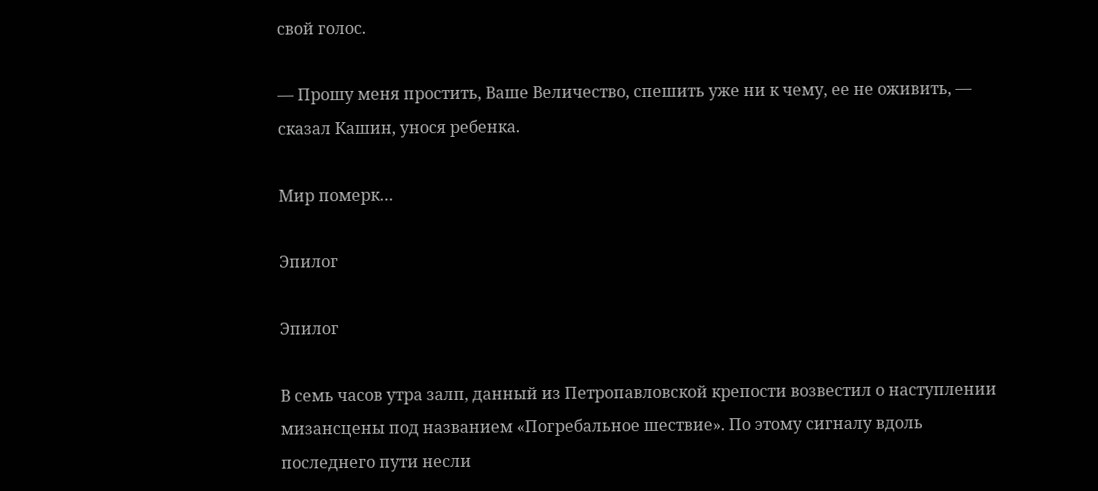свой голос.

— Прошу меня простить, Ваше Величество, спешить уже ни к чему, ее не оживить, — сказал Кашин, унося ребенка.

Мир померк…

Эпилог

Эпилог

В семь часов утра залп, данный из Петропавловской крепости возвестил о наступлении мизансцены под названием «Погребальное шествие». По этому сигналу вдоль последнего пути несли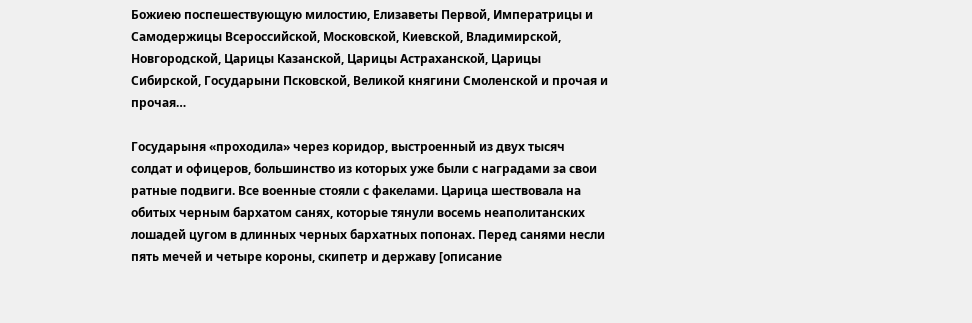Божиею поспешествующую милостию, Елизаветы Первой, Императрицы и Самодержицы Всероссийской, Московской, Киевской, Владимирской, Новгородской, Царицы Казанской, Царицы Астраханской, Царицы Сибирской, Государыни Псковской, Великой княгини Смоленской и прочая и прочая…

Государыня «проходила» через коридор, выстроенный из двух тысяч солдат и офицеров, большинство из которых уже были с наградами за свои ратные подвиги. Все военные стояли с факелами. Царица шествовала на обитых черным бархатом санях, которые тянули восемь неаполитанских лошадей цугом в длинных черных бархатных попонах. Перед санями несли пять мечей и четыре короны, скипетр и державу [описание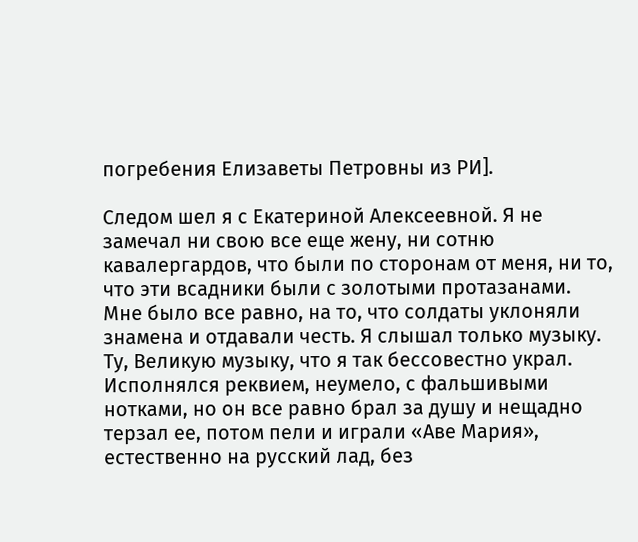погребения Елизаветы Петровны из РИ].

Следом шел я с Екатериной Алексеевной. Я не замечал ни свою все еще жену, ни сотню кавалергардов, что были по сторонам от меня, ни то, что эти всадники были с золотыми протазанами. Мне было все равно, на то, что солдаты уклоняли знамена и отдавали честь. Я слышал только музыку. Ту, Великую музыку, что я так бессовестно украл. Исполнялся реквием, неумело, с фальшивыми нотками, но он все равно брал за душу и нещадно терзал ее, потом пели и играли «Аве Мария», естественно на русский лад, без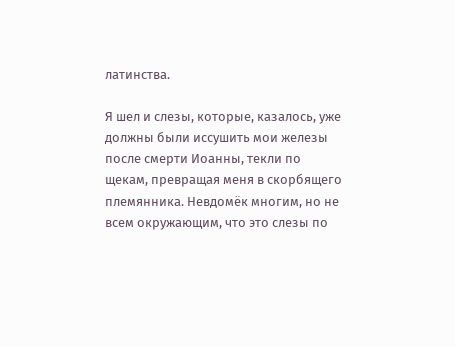латинства.

Я шел и слезы, которые, казалось, уже должны были иссушить мои железы после смерти Иоанны, текли по щекам, превращая меня в скорбящего племянника. Невдомёк многим, но не всем окружающим, что это слезы по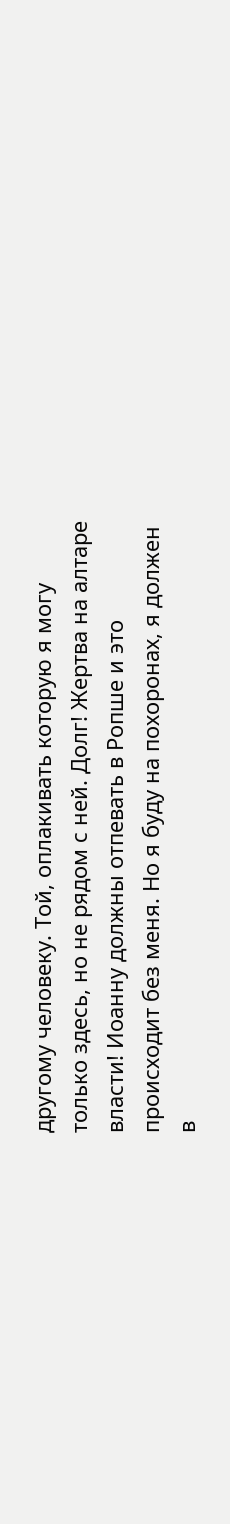другому человеку. Той, оплакивать которую я могу только здесь, но не рядом с ней. Долг! Жертва на алтаре власти! Иоанну должны отпевать в Ропше и это происходит без меня. Но я буду на похоронах, я должен в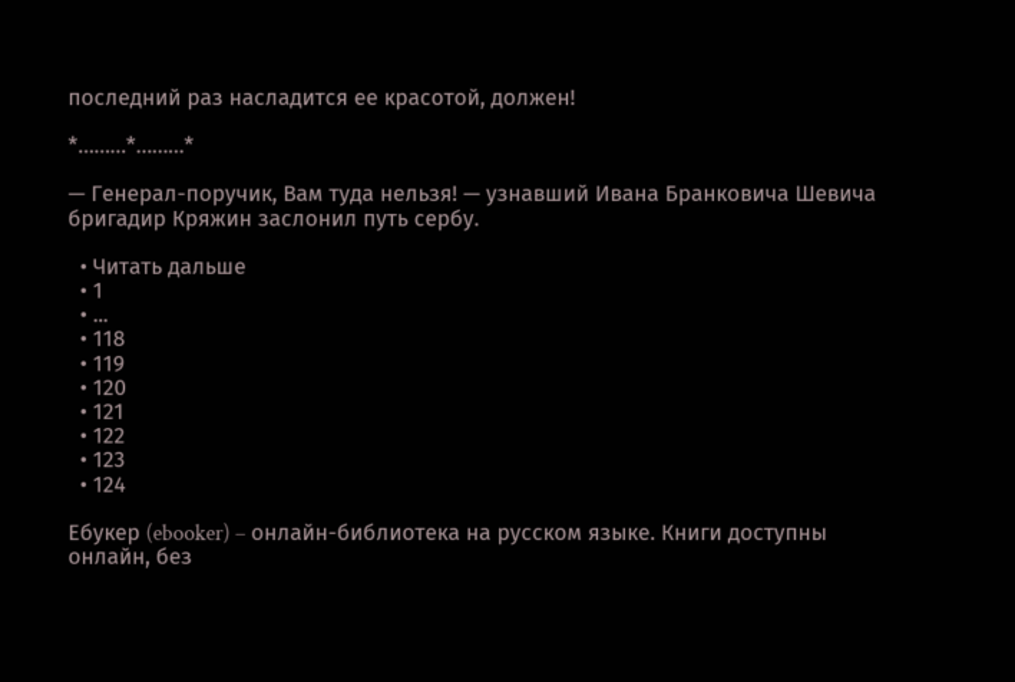последний раз насладится ее красотой, должен!

*………*………*

— Генерал-поручик, Вам туда нельзя! — узнавший Ивана Бранковича Шевича бригадир Кряжин заслонил путь сербу.

  • Читать дальше
  • 1
  • ...
  • 118
  • 119
  • 120
  • 121
  • 122
  • 123
  • 124

Ебукер (ebooker) – онлайн-библиотека на русском языке. Книги доступны онлайн, без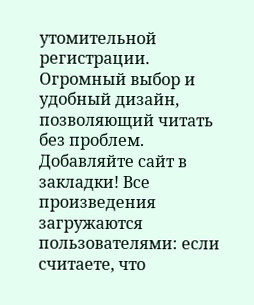утомительной регистрации. Огромный выбор и удобный дизайн, позволяющий читать без проблем. Добавляйте сайт в закладки! Все произведения загружаются пользователями: если считаете, что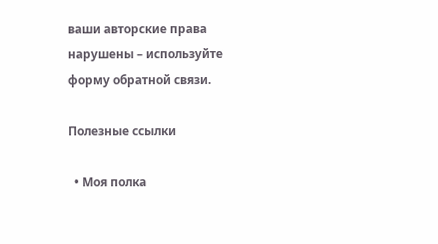ваши авторские права нарушены – используйте форму обратной связи.

Полезные ссылки

  • Моя полка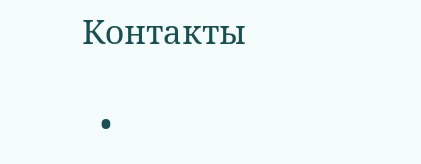Контакты

  •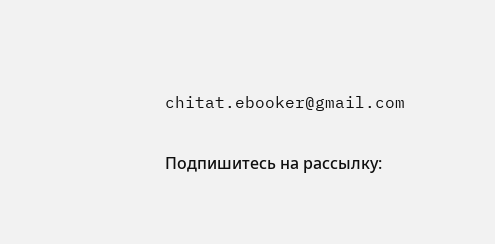chitat.ebooker@gmail.com

Подпишитесь на рассылку: